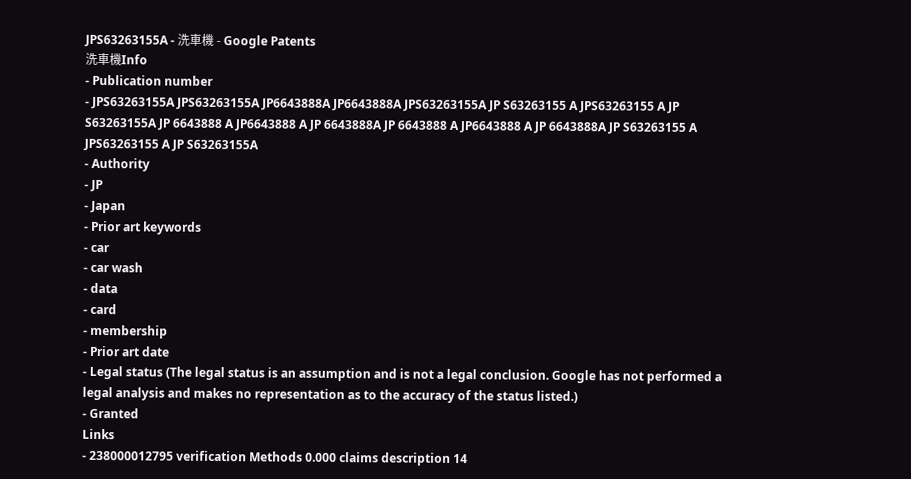JPS63263155A - 洗車機 - Google Patents
洗車機Info
- Publication number
- JPS63263155A JPS63263155A JP6643888A JP6643888A JPS63263155A JP S63263155 A JPS63263155 A JP S63263155A JP 6643888 A JP6643888 A JP 6643888A JP 6643888 A JP6643888 A JP 6643888A JP S63263155 A JPS63263155 A JP S63263155A
- Authority
- JP
- Japan
- Prior art keywords
- car
- car wash
- data
- card
- membership
- Prior art date
- Legal status (The legal status is an assumption and is not a legal conclusion. Google has not performed a legal analysis and makes no representation as to the accuracy of the status listed.)
- Granted
Links
- 238000012795 verification Methods 0.000 claims description 14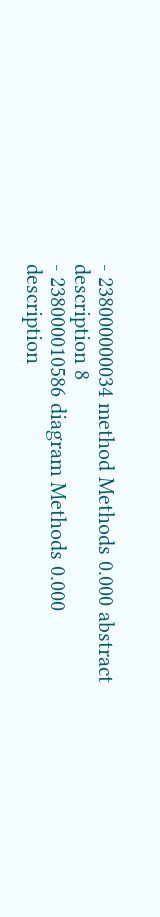- 238000000034 method Methods 0.000 abstract description 8
- 238000010586 diagram Methods 0.000 description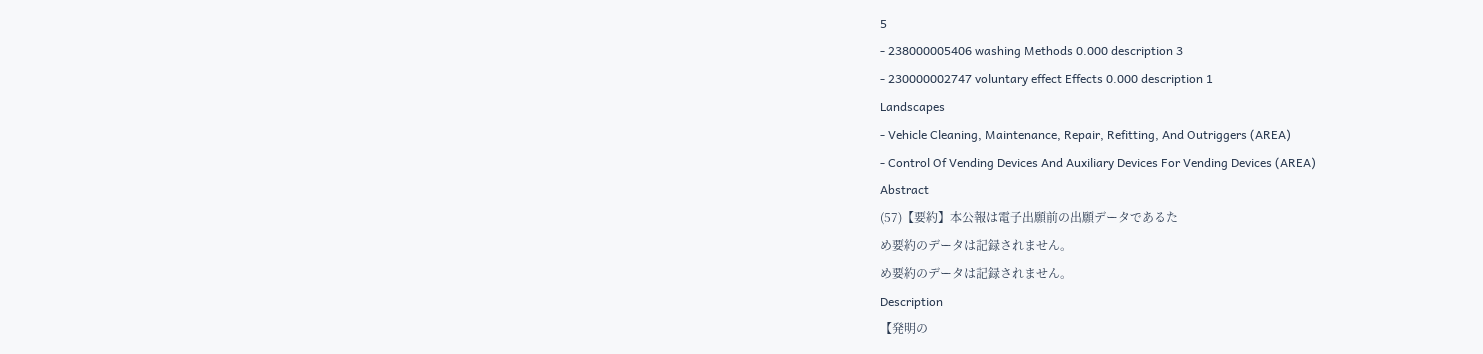5
- 238000005406 washing Methods 0.000 description 3
- 230000002747 voluntary effect Effects 0.000 description 1
Landscapes
- Vehicle Cleaning, Maintenance, Repair, Refitting, And Outriggers (AREA)
- Control Of Vending Devices And Auxiliary Devices For Vending Devices (AREA)
Abstract
(57)【要約】本公報は電子出願前の出願データであるた
め要約のデータは記録されません。
め要約のデータは記録されません。
Description
【発明の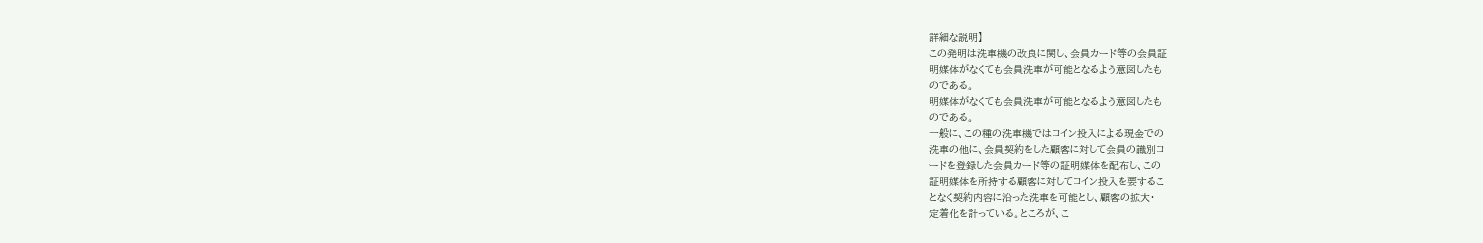詳細な説明】
この発明は洗車機の改良に関し、会員カード等の会員証
明媒体がなくても会員洗車が可能となるよう意図したも
のである。
明媒体がなくても会員洗車が可能となるよう意図したも
のである。
一般に、この種の洗車機ではコイン投入による現金での
洗車の他に、会員契約をした顧客に対して会員の識別コ
ードを登録した会員カード等の証明媒体を配布し、この
証明媒体を所持する顧客に対してコイン投入を要するこ
となく契約内容に沿った洗車を可能とし、顧客の拡大・
定着化を計っている。ところが、こ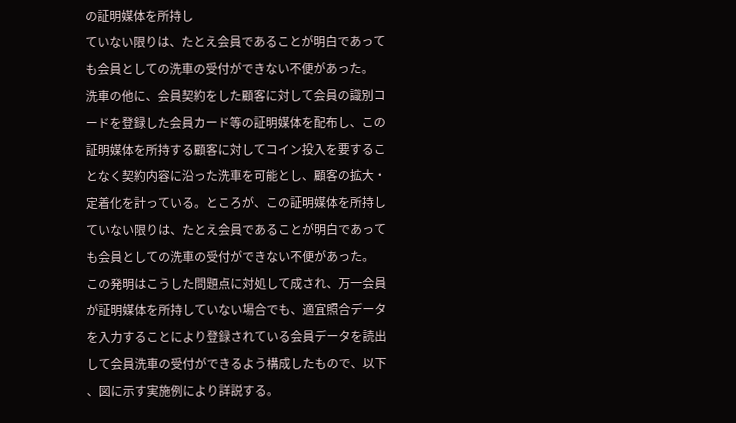の証明媒体を所持し
ていない限りは、たとえ会員であることが明白であって
も会員としての洗車の受付ができない不便があった。
洗車の他に、会員契約をした顧客に対して会員の識別コ
ードを登録した会員カード等の証明媒体を配布し、この
証明媒体を所持する顧客に対してコイン投入を要するこ
となく契約内容に沿った洗車を可能とし、顧客の拡大・
定着化を計っている。ところが、この証明媒体を所持し
ていない限りは、たとえ会員であることが明白であって
も会員としての洗車の受付ができない不便があった。
この発明はこうした問題点に対処して成され、万一会員
が証明媒体を所持していない場合でも、適宜照合データ
を入力することにより登録されている会員データを読出
して会員洗車の受付ができるよう構成したもので、以下
、図に示す実施例により詳説する。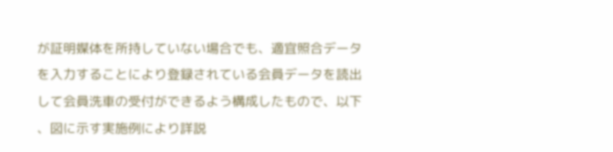が証明媒体を所持していない場合でも、適宜照合データ
を入力することにより登録されている会員データを読出
して会員洗車の受付ができるよう構成したもので、以下
、図に示す実施例により詳説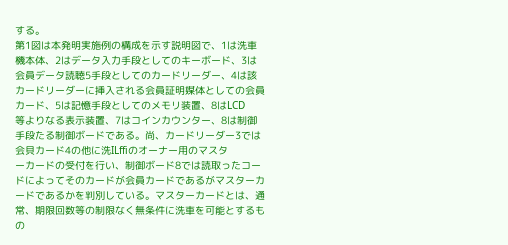する。
第1図は本発明実施例の構成を示す説明図で、1は洗車
機本体、2はデータ入力手段としてのキーボード、3は
会員データ読聴5手段としてのカードリーダー、4は該
カードリーダーに挿入される会員証明媒体としての会員
カード、5は記憶手段としてのメモリ装置、8はLCD
等よりなる表示装置、7はコインカウンター、8は制御
手段たる制御ボードである。尚、カードリーダー3では
会貝カード4の他に洗ILffiのオーナー用のマスタ
ーカードの受付を行い、制御ボード8では読取ったコー
ドによってそのカードが会員カードであるがマスターカ
ードであるかを判別している。マスターカードとは、通
常、期限回数等の制限なく無条件に洗車を可能とするも
の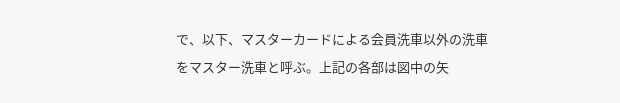で、以下、マスターカードによる会員洗車以外の洗車
をマスター洗車と呼ぶ。上記の各部は図中の矢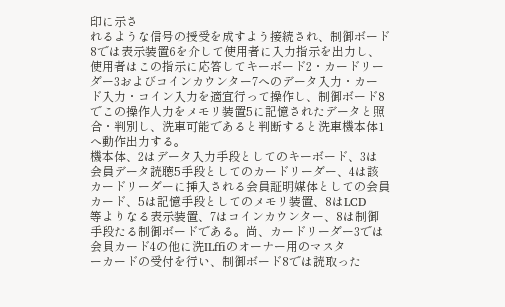印に示さ
れるような信号の授受を成すよう接続され、制御ボード
8では表示装置6を介して使用者に入力指示を出力し、
使用者はこの指示に応答してキーボード2・カードリー
ダー3およびコインカウンター7へのデータ入力・カー
ド入力・コイン入力を適宜行って操作し、制御ボード8
でこの操作人力をメモリ装置5に記憶されたデータと照
合・判別し、洗車可能であると判断すると洗車機本体1
へ動作出力する。
機本体、2はデータ入力手段としてのキーボード、3は
会員データ読聴5手段としてのカードリーダー、4は該
カードリーダーに挿入される会員証明媒体としての会員
カード、5は記憶手段としてのメモリ装置、8はLCD
等よりなる表示装置、7はコインカウンター、8は制御
手段たる制御ボードである。尚、カードリーダー3では
会貝カード4の他に洗ILffiのオーナー用のマスタ
ーカードの受付を行い、制御ボード8では読取った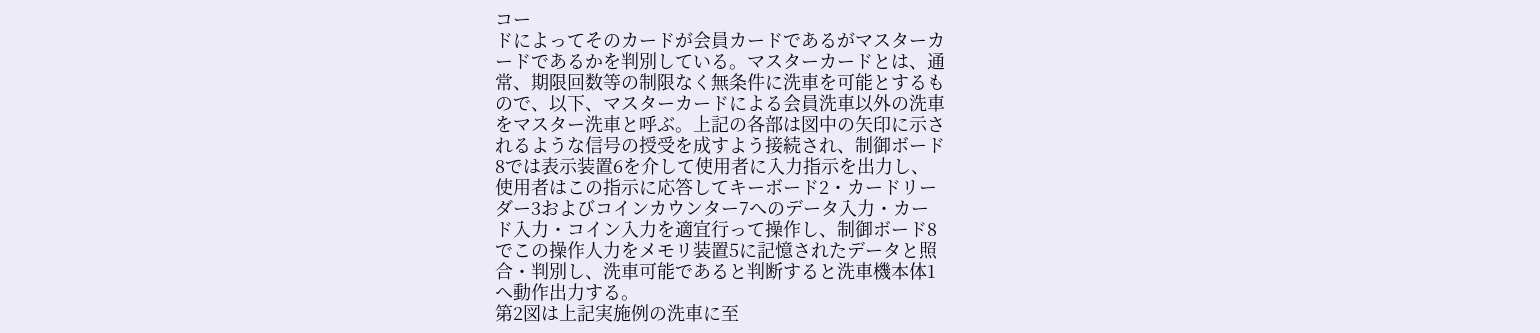コー
ドによってそのカードが会員カードであるがマスターカ
ードであるかを判別している。マスターカードとは、通
常、期限回数等の制限なく無条件に洗車を可能とするも
ので、以下、マスターカードによる会員洗車以外の洗車
をマスター洗車と呼ぶ。上記の各部は図中の矢印に示さ
れるような信号の授受を成すよう接続され、制御ボード
8では表示装置6を介して使用者に入力指示を出力し、
使用者はこの指示に応答してキーボード2・カードリー
ダー3およびコインカウンター7へのデータ入力・カー
ド入力・コイン入力を適宜行って操作し、制御ボード8
でこの操作人力をメモリ装置5に記憶されたデータと照
合・判別し、洗車可能であると判断すると洗車機本体1
へ動作出力する。
第2図は上記実施例の洗車に至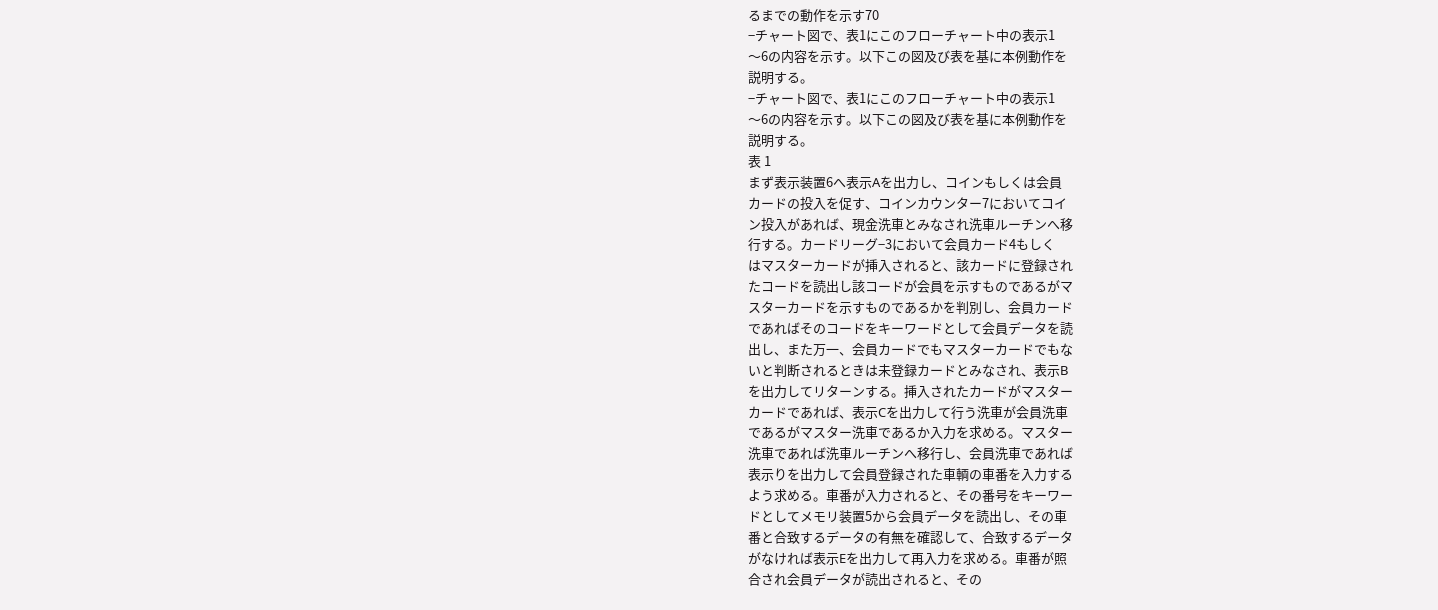るまでの動作を示す70
−チャート図で、表1にこのフローチャート中の表示1
〜6の内容を示す。以下この図及び表を基に本例動作を
説明する。
−チャート図で、表1にこのフローチャート中の表示1
〜6の内容を示す。以下この図及び表を基に本例動作を
説明する。
表 1
まず表示装置6へ表示Aを出力し、コインもしくは会員
カードの投入を促す、コインカウンター7においてコイ
ン投入があれば、現金洗車とみなされ洗車ルーチンへ移
行する。カードリーグ−3において会員カード4もしく
はマスターカードが挿入されると、該カードに登録され
たコードを読出し該コードが会員を示すものであるがマ
スターカードを示すものであるかを判別し、会員カード
であればそのコードをキーワードとして会員データを読
出し、また万一、会員カードでもマスターカードでもな
いと判断されるときは未登録カードとみなされ、表示B
を出力してリターンする。挿入されたカードがマスター
カードであれば、表示Cを出力して行う洗車が会員洗車
であるがマスター洗車であるか入力を求める。マスター
洗車であれば洗車ルーチンへ移行し、会員洗車であれば
表示りを出力して会員登録された車輌の車番を入力する
よう求める。車番が入力されると、その番号をキーワー
ドとしてメモリ装置5から会員データを読出し、その車
番と合致するデータの有無を確認して、合致するデータ
がなければ表示Eを出力して再入力を求める。車番が照
合され会員データが読出されると、その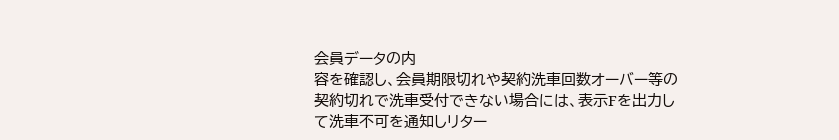会員データの内
容を確認し、会員期限切れや契約洗車回数オーバー等の
契約切れで洗車受付できない場合には、表示Fを出力し
て洗車不可を通知しリター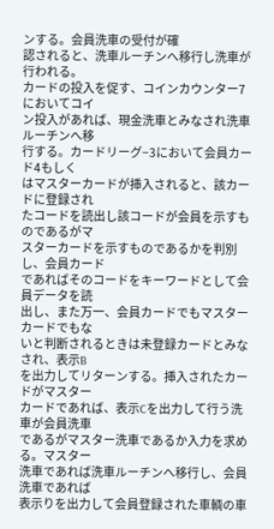ンする。会員洗車の受付が確
認されると、洗車ルーチンへ移行し洗車が行われる。
カードの投入を促す、コインカウンター7においてコイ
ン投入があれば、現金洗車とみなされ洗車ルーチンへ移
行する。カードリーグ−3において会員カード4もしく
はマスターカードが挿入されると、該カードに登録され
たコードを読出し該コードが会員を示すものであるがマ
スターカードを示すものであるかを判別し、会員カード
であればそのコードをキーワードとして会員データを読
出し、また万一、会員カードでもマスターカードでもな
いと判断されるときは未登録カードとみなされ、表示B
を出力してリターンする。挿入されたカードがマスター
カードであれば、表示Cを出力して行う洗車が会員洗車
であるがマスター洗車であるか入力を求める。マスター
洗車であれば洗車ルーチンへ移行し、会員洗車であれば
表示りを出力して会員登録された車輌の車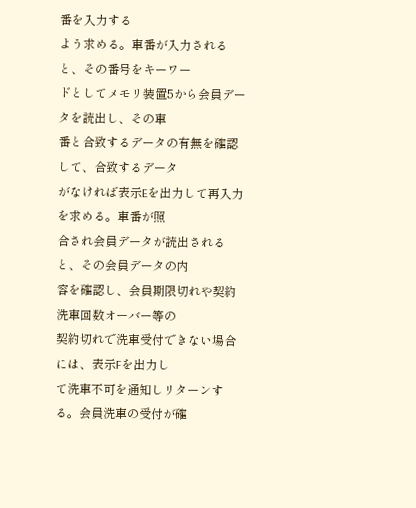番を入力する
よう求める。車番が入力されると、その番号をキーワー
ドとしてメモリ装置5から会員データを読出し、その車
番と合致するデータの有無を確認して、合致するデータ
がなければ表示Eを出力して再入力を求める。車番が照
合され会員データが読出されると、その会員データの内
容を確認し、会員期限切れや契約洗車回数オーバー等の
契約切れで洗車受付できない場合には、表示Fを出力し
て洗車不可を通知しリターンする。会員洗車の受付が確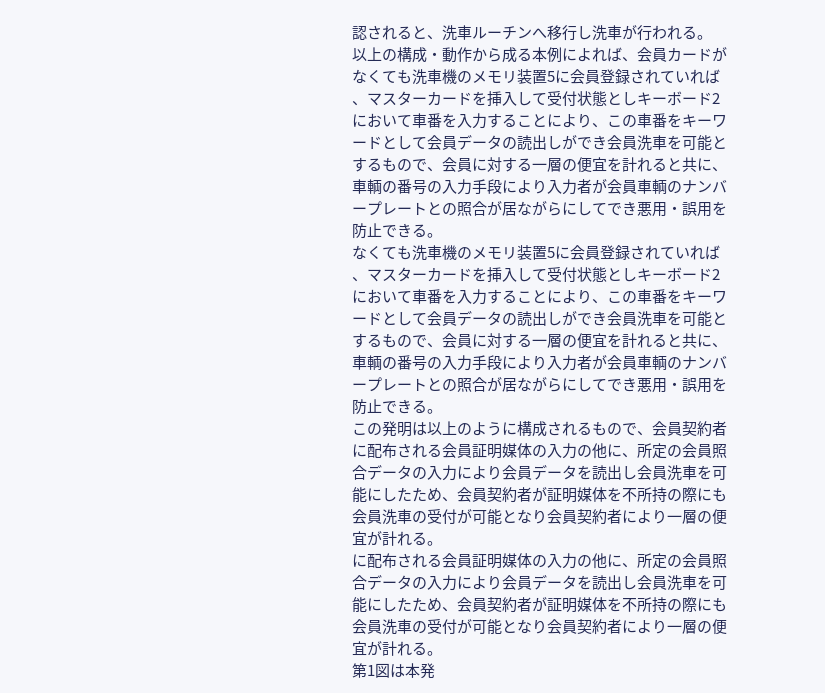認されると、洗車ルーチンへ移行し洗車が行われる。
以上の構成・動作から成る本例によれば、会員カードが
なくても洗車機のメモリ装置5に会員登録されていれば
、マスターカードを挿入して受付状態としキーボード2
において車番を入力することにより、この車番をキーワ
ードとして会員データの読出しができ会員洗車を可能と
するもので、会員に対する一層の便宜を計れると共に、
車輌の番号の入力手段により入力者が会員車輌のナンバ
ープレートとの照合が居ながらにしてでき悪用・誤用を
防止できる。
なくても洗車機のメモリ装置5に会員登録されていれば
、マスターカードを挿入して受付状態としキーボード2
において車番を入力することにより、この車番をキーワ
ードとして会員データの読出しができ会員洗車を可能と
するもので、会員に対する一層の便宜を計れると共に、
車輌の番号の入力手段により入力者が会員車輌のナンバ
ープレートとの照合が居ながらにしてでき悪用・誤用を
防止できる。
この発明は以上のように構成されるもので、会員契約者
に配布される会員証明媒体の入力の他に、所定の会員照
合データの入力により会員データを読出し会員洗車を可
能にしたため、会員契約者が証明媒体を不所持の際にも
会員洗車の受付が可能となり会員契約者により一層の便
宜が計れる。
に配布される会員証明媒体の入力の他に、所定の会員照
合データの入力により会員データを読出し会員洗車を可
能にしたため、会員契約者が証明媒体を不所持の際にも
会員洗車の受付が可能となり会員契約者により一層の便
宜が計れる。
第1図は本発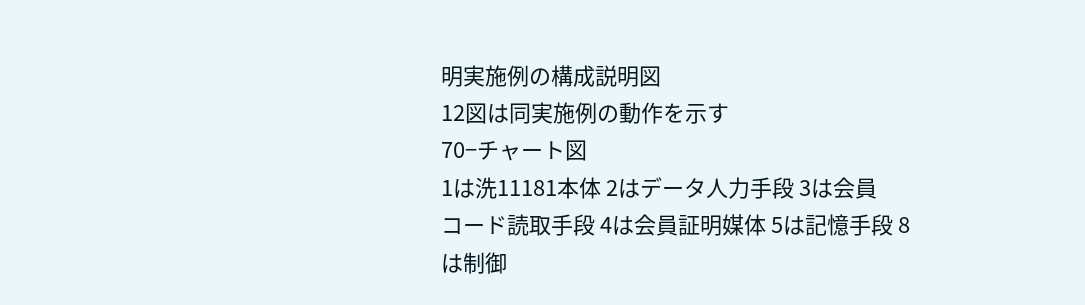明実施例の構成説明図
12図は同実施例の動作を示す
70−チャート図
1は洗11181本体 2はデータ人力手段 3は会員
コード読取手段 4は会員証明媒体 5は記憶手段 8
は制御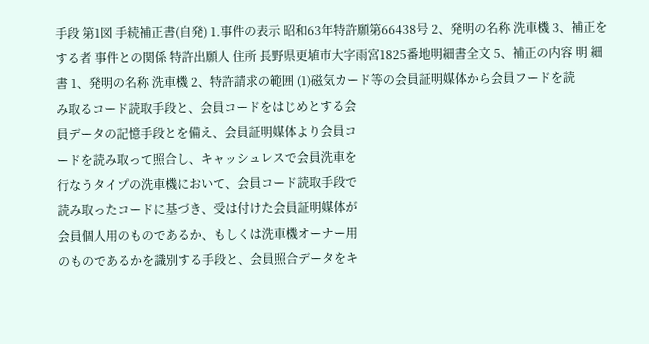手段 第1図 手続補正書(自発) 1.事件の表示 昭和63年特許願第66438号 2、発明の名称 洗車機 3、補正をする者 事件との関係 特許出願人 住所 長野県更埴市大字雨宮1825番地明細書全文 5、補正の内容 明 細 書 1、発明の名称 洗車機 2、特許請求の範囲 (1)磁気カード等の会員証明媒体から会員フードを読
み取るコード読取手段と、会員コードをはじめとする会
員データの記憶手段とを備え、会員証明媒体より会員コ
ードを読み取って照合し、キャッシュレスで会員洗車を
行なうタイプの洗車機において、会員コード読取手段で
読み取ったコードに基づき、受は付けた会員証明媒体が
会員個人用のものであるか、もしくは洗車機オーナー用
のものであるかを識別する手段と、会員照合データをキ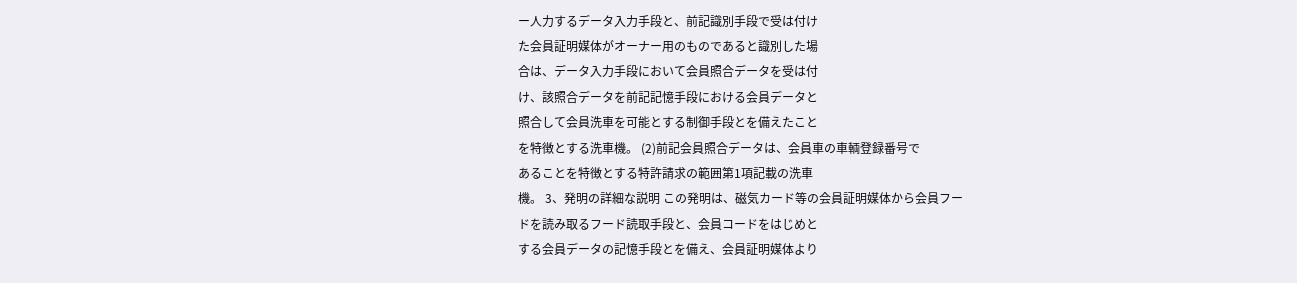ー人力するデータ入力手段と、前記識別手段で受は付け
た会員証明媒体がオーナー用のものであると識別した場
合は、データ入力手段において会員照合データを受は付
け、該照合データを前記記憶手段における会員データと
照合して会員洗車を可能とする制御手段とを備えたこと
を特徴とする洗車機。 (2)前記会員照合データは、会員車の車輌登録番号で
あることを特徴とする特許請求の範囲第1項記載の洗車
機。 3、発明の詳細な説明 この発明は、磁気カード等の会員証明媒体から会員フー
ドを読み取るフード読取手段と、会員コードをはじめと
する会員データの記憶手段とを備え、会員証明媒体より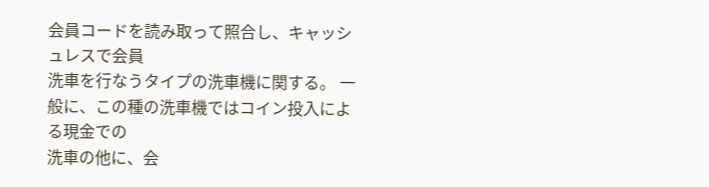会員コードを読み取って照合し、キャッシュレスで会員
洗車を行なうタイプの洗車機に関する。 一般に、この種の洗車機ではコイン投入による現金での
洗車の他に、会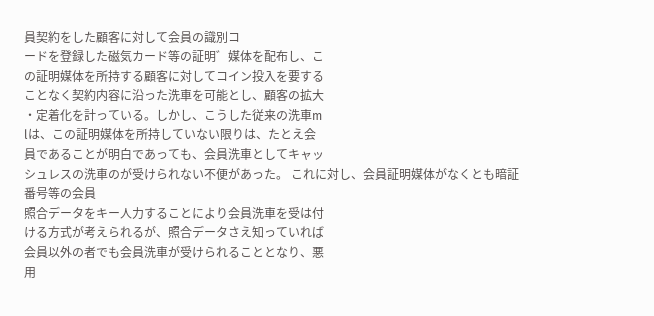員契約をした顧客に対して会員の識別コ
ードを登録した磁気カード等の証明゛媒体を配布し、こ
の証明媒体を所持する顧客に対してコイン投入を要する
ことなく契約内容に沿った洗車を可能とし、顧客の拡大
・定着化を計っている。しかし、こうした従来の洗車m
lは、この証明媒体を所持していない限りは、たとえ会
員であることが明白であっても、会員洗車としてキャッ
シュレスの洗車のが受けられない不便があった。 これに対し、会員証明媒体がなくとも暗証番号等の会員
照合データをキー人力することにより会員洗車を受は付
ける方式が考えられるが、照合データさえ知っていれば
会員以外の者でも会員洗車が受けられることとなり、悪
用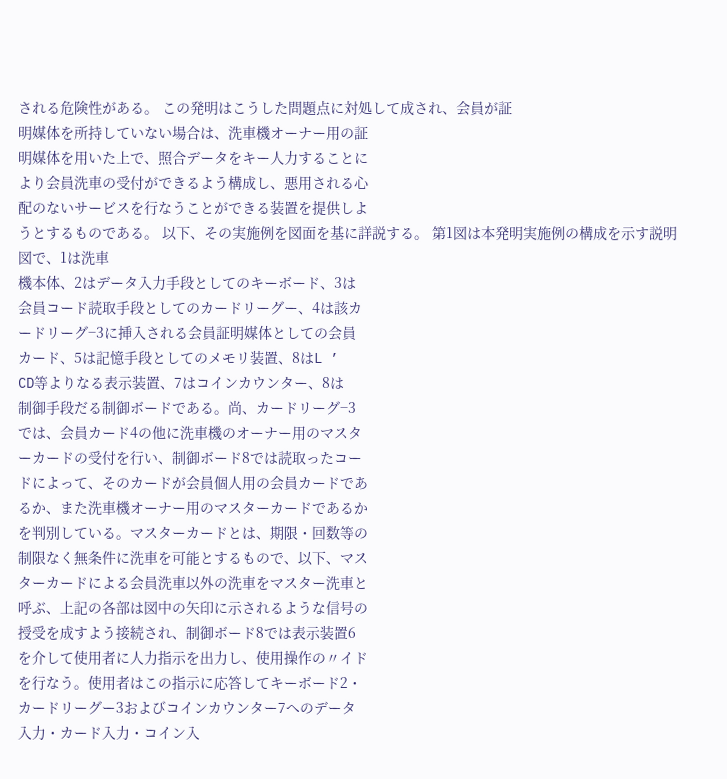される危険性がある。 この発明はこうした問題点に対処して成され、会員が証
明媒体を所持していない場合は、洗車機オーナー用の証
明媒体を用いた上で、照合データをキー人力することに
より会員洗車の受付ができるよう構成し、悪用される心
配のないサービスを行なうことができる装置を提供しよ
うとするものである。 以下、その実施例を図面を基に詳説する。 第1図は本発明実施例の構成を示す説明図で、1は洗車
機本体、2はデータ入力手段としてのキーボード、3は
会員コード読取手段としてのカードリーグー、4は該カ
ードリーグ−3に挿入される会員証明媒体としての会員
カード、5は記憶手段としてのメモリ装置、8はL ’
CD等よりなる表示装置、7はコインカウンター、8は
制御手段だる制御ボードである。尚、カードリーグ−3
では、会員カード4の他に洗車機のオーナー用のマスタ
ーカードの受付を行い、制御ボード8では読取ったコー
ドによって、そのカードが会員個人用の会員カードであ
るか、また洗車機オーナー用のマスターカードであるか
を判別している。マスターカードとは、期限・回数等の
制限なく無条件に洗車を可能とするもので、以下、マス
ターカードによる会員洗車以外の洗車をマスター洗車と
呼ぶ、上記の各部は図中の矢印に示されるような信号の
授受を成すよう接続され、制御ボード8では表示装置6
を介して使用者に人力指示を出力し、使用操作の〃イド
を行なう。使用者はこの指示に応答してキーボード2・
カードリーグー3およびコインカウンター7へのデータ
入力・カード入力・コイン入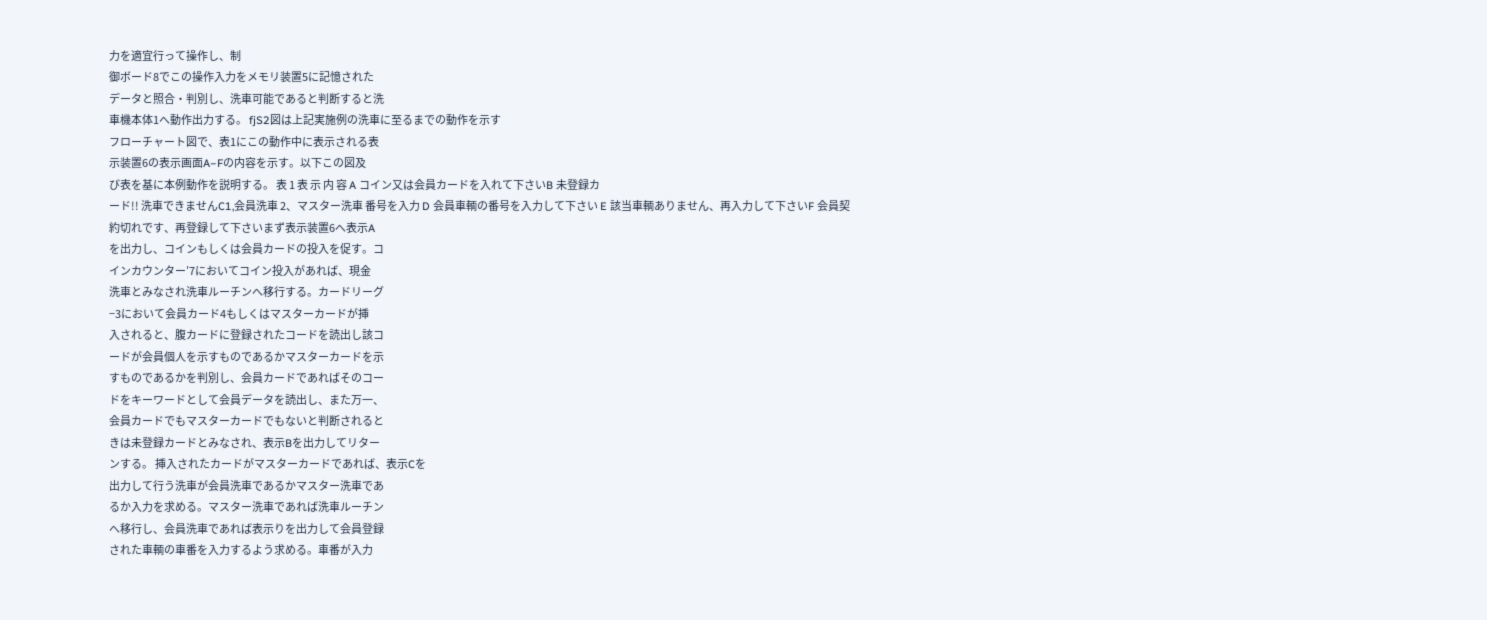力を適宜行って操作し、制
御ボード8でこの操作入力をメモリ装置5に記憶された
データと照合・判別し、洗車可能であると判断すると洗
車機本体1へ動作出力する。 fjS2図は上記実施例の洗車に至るまでの動作を示す
フローチャート図で、表1にこの動作中に表示される表
示装置6の表示画面A−Fの内容を示す。以下この図及
び表を基に本例動作を説明する。 表 1 表 示 内 容 A コイン又は会員カードを入れて下さいB 未登録カ
ード!! 洗車できませんC1,会員洗車 2、マスター洗車 番号を入力 D 会員車輌の番号を入力して下さい E 該当車輌ありません、再入力して下さいF 会員契
約切れです、再登録して下さいまず表示装置6へ表示A
を出力し、コインもしくは会員カードの投入を促す。コ
インカウンター′7においてコイン投入があれば、現金
洗車とみなされ洗車ルーチンへ移行する。カードリーグ
−3において会員カード4もしくはマスターカードが挿
入されると、腹カードに登録されたコードを読出し該コ
ードが会員個人を示すものであるかマスターカードを示
すものであるかを判別し、会員カードであればそのコー
ドをキーワードとして会員データを読出し、また万一、
会員カードでもマスターカードでもないと判断されると
きは未登録カードとみなされ、表示Bを出力してリター
ンする。 挿入されたカードがマスターカードであれば、表示Cを
出力して行う洗車が会員洗車であるかマスター洗車であ
るか入力を求める。マスター洗車であれば洗車ルーチン
へ移行し、会員洗車であれば表示りを出力して会員登録
された車輌の車番を入力するよう求める。車番が入力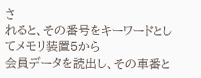さ
れると、その番号をキーワードとしてメモリ装置5から
会員データを読出し、その車番と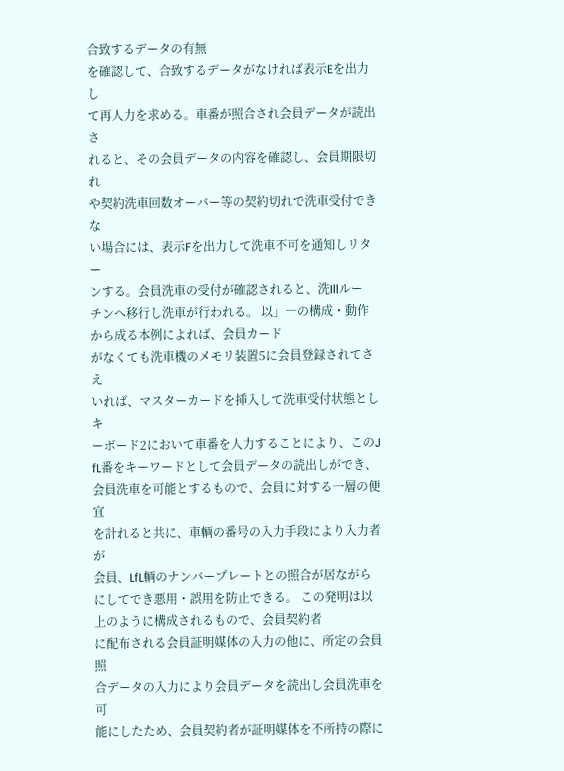合致するデータの有無
を確認して、合致するデータがなければ表示Eを出力し
て再人力を求める。車番が照合され会員データが読出さ
れると、その会員データの内容を確認し、会員期限切れ
や契約洗車回数オーバー等の契約切れで洗車受付できな
い場合には、表示Fを出力して洗車不可を通知しリター
ンする。会員洗車の受付が確認されると、洗Illルー
チンへ移行し洗車が行われる。 以」―の構成・動作から成る本例によれば、会員カード
がなくても洗車機のメモリ装置5に会員登録されてさえ
いれば、マスターカードを挿入して洗車受付状態としキ
ーボード2において車番を人力することにより、このJ
fL番をキーワードとして会員データの読出しができ、
会員洗車を可能とするもので、会員に対する一層の便宜
を計れると共に、車輌の番号の入力手段により入力者が
会員、LfL輌のナンバープレートとの照合が居ながら
にしてでき悪用・誤用を防止できる。 この発明は以上のように構成されるもので、会員契約者
に配布される会員証明媒体の入力の他に、所定の会員照
合データの入力により会員データを読出し会員洗車を可
能にしたため、会員契約者が証明媒体を不所持の際に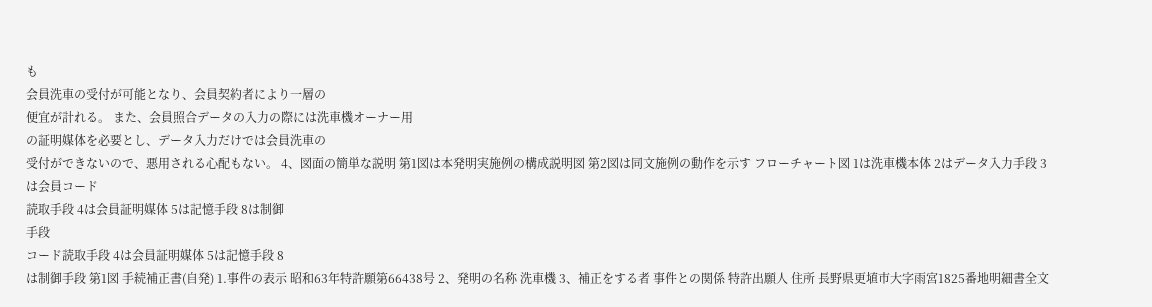も
会員洗車の受付が可能となり、会員契約者により一層の
便宜が計れる。 また、会員照合データの入力の際には洗車機オーナー用
の証明媒体を必要とし、データ入力だけでは会員洗車の
受付ができないので、悪用される心配もない。 4、図面の簡単な説明 第1図は本発明実施例の構成説明図 第2図は同文施例の動作を示す フローチャート図 1は洗車機本体 2はデータ入力手段 3は会員コード
読取手段 4は会員証明媒体 5は記憶手段 8は制御
手段
コード読取手段 4は会員証明媒体 5は記憶手段 8
は制御手段 第1図 手続補正書(自発) 1.事件の表示 昭和63年特許願第66438号 2、発明の名称 洗車機 3、補正をする者 事件との関係 特許出願人 住所 長野県更埴市大字雨宮1825番地明細書全文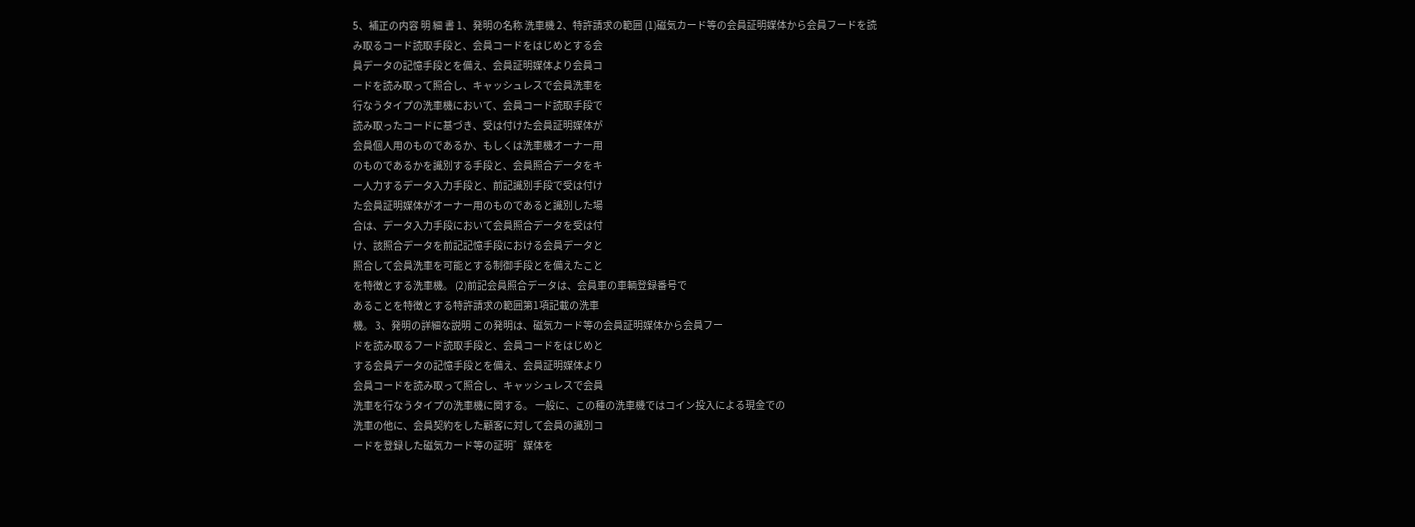5、補正の内容 明 細 書 1、発明の名称 洗車機 2、特許請求の範囲 (1)磁気カード等の会員証明媒体から会員フードを読
み取るコード読取手段と、会員コードをはじめとする会
員データの記憶手段とを備え、会員証明媒体より会員コ
ードを読み取って照合し、キャッシュレスで会員洗車を
行なうタイプの洗車機において、会員コード読取手段で
読み取ったコードに基づき、受は付けた会員証明媒体が
会員個人用のものであるか、もしくは洗車機オーナー用
のものであるかを識別する手段と、会員照合データをキ
ー人力するデータ入力手段と、前記識別手段で受は付け
た会員証明媒体がオーナー用のものであると識別した場
合は、データ入力手段において会員照合データを受は付
け、該照合データを前記記憶手段における会員データと
照合して会員洗車を可能とする制御手段とを備えたこと
を特徴とする洗車機。 (2)前記会員照合データは、会員車の車輌登録番号で
あることを特徴とする特許請求の範囲第1項記載の洗車
機。 3、発明の詳細な説明 この発明は、磁気カード等の会員証明媒体から会員フー
ドを読み取るフード読取手段と、会員コードをはじめと
する会員データの記憶手段とを備え、会員証明媒体より
会員コードを読み取って照合し、キャッシュレスで会員
洗車を行なうタイプの洗車機に関する。 一般に、この種の洗車機ではコイン投入による現金での
洗車の他に、会員契約をした顧客に対して会員の識別コ
ードを登録した磁気カード等の証明゛媒体を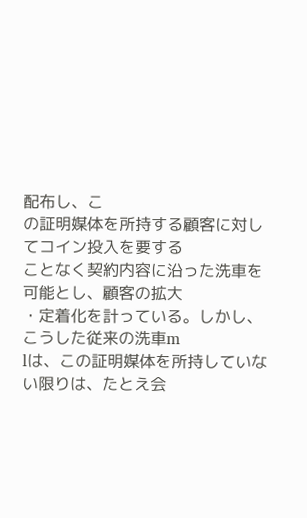配布し、こ
の証明媒体を所持する顧客に対してコイン投入を要する
ことなく契約内容に沿った洗車を可能とし、顧客の拡大
・定着化を計っている。しかし、こうした従来の洗車m
lは、この証明媒体を所持していない限りは、たとえ会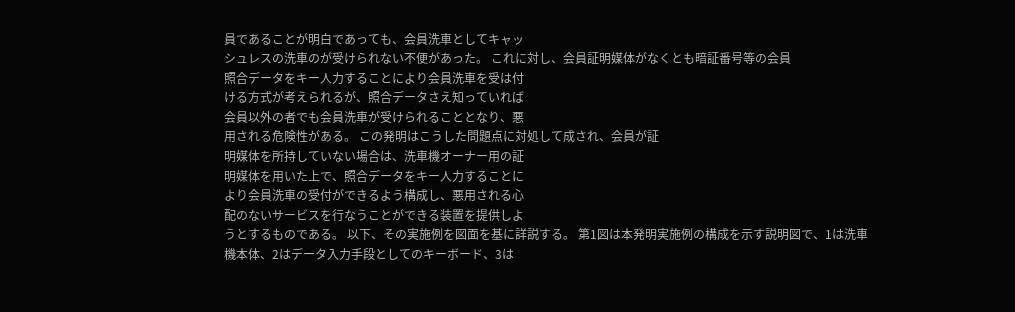員であることが明白であっても、会員洗車としてキャッ
シュレスの洗車のが受けられない不便があった。 これに対し、会員証明媒体がなくとも暗証番号等の会員
照合データをキー人力することにより会員洗車を受は付
ける方式が考えられるが、照合データさえ知っていれば
会員以外の者でも会員洗車が受けられることとなり、悪
用される危険性がある。 この発明はこうした問題点に対処して成され、会員が証
明媒体を所持していない場合は、洗車機オーナー用の証
明媒体を用いた上で、照合データをキー人力することに
より会員洗車の受付ができるよう構成し、悪用される心
配のないサービスを行なうことができる装置を提供しよ
うとするものである。 以下、その実施例を図面を基に詳説する。 第1図は本発明実施例の構成を示す説明図で、1は洗車
機本体、2はデータ入力手段としてのキーボード、3は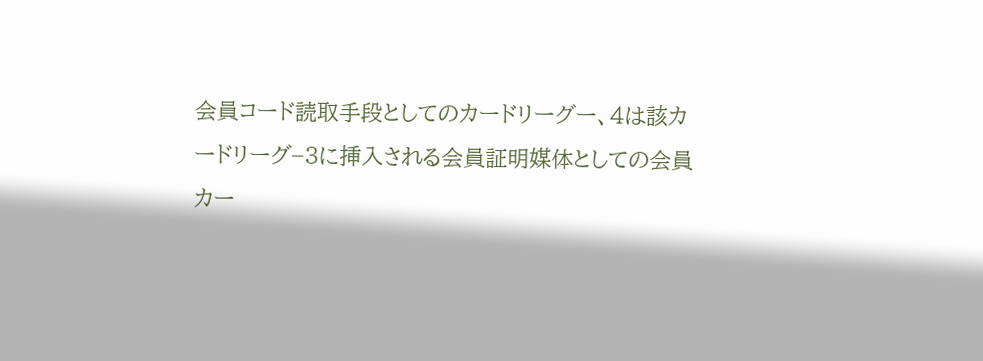会員コード読取手段としてのカードリーグー、4は該カ
ードリーグ−3に挿入される会員証明媒体としての会員
カー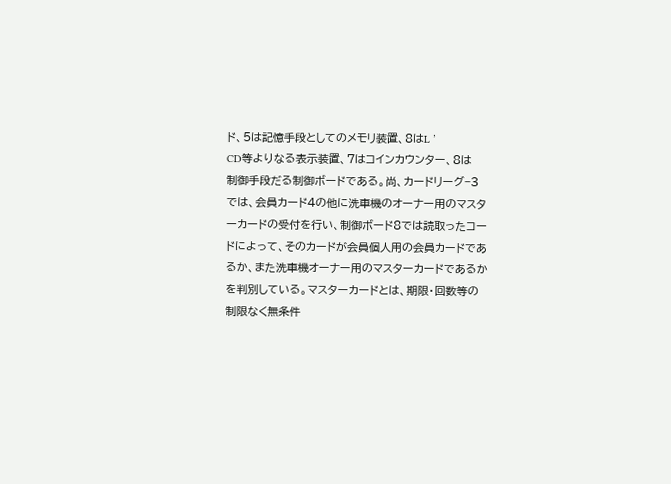ド、5は記憶手段としてのメモリ装置、8はL ’
CD等よりなる表示装置、7はコインカウンター、8は
制御手段だる制御ボードである。尚、カードリーグ−3
では、会員カード4の他に洗車機のオーナー用のマスタ
ーカードの受付を行い、制御ボード8では読取ったコー
ドによって、そのカードが会員個人用の会員カードであ
るか、また洗車機オーナー用のマスターカードであるか
を判別している。マスターカードとは、期限・回数等の
制限なく無条件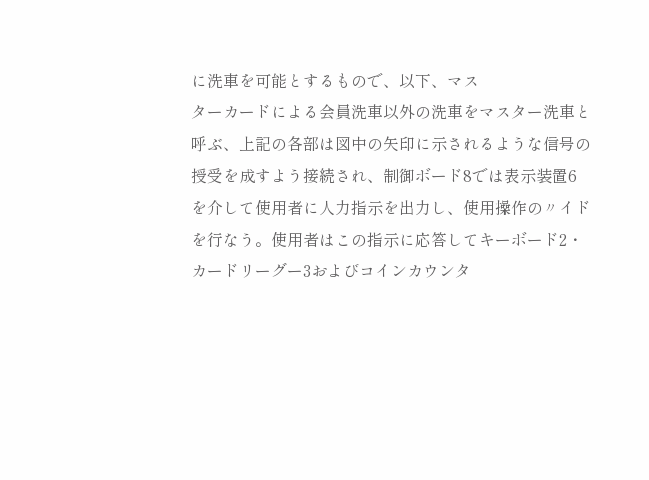に洗車を可能とするもので、以下、マス
ターカードによる会員洗車以外の洗車をマスター洗車と
呼ぶ、上記の各部は図中の矢印に示されるような信号の
授受を成すよう接続され、制御ボード8では表示装置6
を介して使用者に人力指示を出力し、使用操作の〃イド
を行なう。使用者はこの指示に応答してキーボード2・
カードリーグー3およびコインカウンタ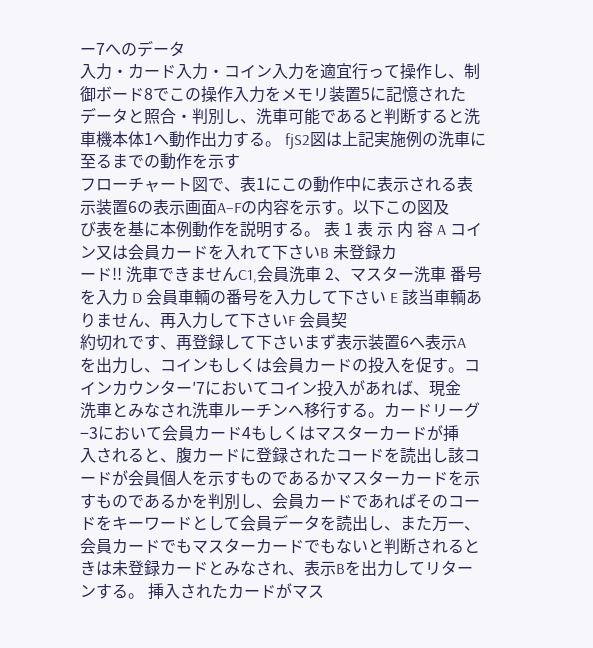ー7へのデータ
入力・カード入力・コイン入力を適宜行って操作し、制
御ボード8でこの操作入力をメモリ装置5に記憶された
データと照合・判別し、洗車可能であると判断すると洗
車機本体1へ動作出力する。 fjS2図は上記実施例の洗車に至るまでの動作を示す
フローチャート図で、表1にこの動作中に表示される表
示装置6の表示画面A−Fの内容を示す。以下この図及
び表を基に本例動作を説明する。 表 1 表 示 内 容 A コイン又は会員カードを入れて下さいB 未登録カ
ード!! 洗車できませんC1,会員洗車 2、マスター洗車 番号を入力 D 会員車輌の番号を入力して下さい E 該当車輌ありません、再入力して下さいF 会員契
約切れです、再登録して下さいまず表示装置6へ表示A
を出力し、コインもしくは会員カードの投入を促す。コ
インカウンター′7においてコイン投入があれば、現金
洗車とみなされ洗車ルーチンへ移行する。カードリーグ
−3において会員カード4もしくはマスターカードが挿
入されると、腹カードに登録されたコードを読出し該コ
ードが会員個人を示すものであるかマスターカードを示
すものであるかを判別し、会員カードであればそのコー
ドをキーワードとして会員データを読出し、また万一、
会員カードでもマスターカードでもないと判断されると
きは未登録カードとみなされ、表示Bを出力してリター
ンする。 挿入されたカードがマス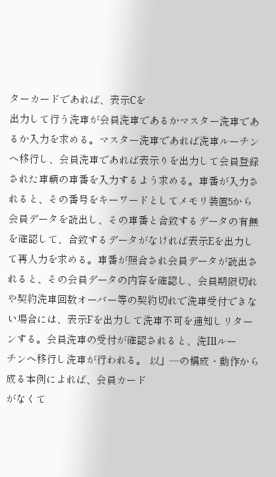ターカードであれば、表示Cを
出力して行う洗車が会員洗車であるかマスター洗車であ
るか入力を求める。マスター洗車であれば洗車ルーチン
へ移行し、会員洗車であれば表示りを出力して会員登録
された車輌の車番を入力するよう求める。車番が入力さ
れると、その番号をキーワードとしてメモリ装置5から
会員データを読出し、その車番と合致するデータの有無
を確認して、合致するデータがなければ表示Eを出力し
て再人力を求める。車番が照合され会員データが読出さ
れると、その会員データの内容を確認し、会員期限切れ
や契約洗車回数オーバー等の契約切れで洗車受付できな
い場合には、表示Fを出力して洗車不可を通知しリター
ンする。会員洗車の受付が確認されると、洗Illルー
チンへ移行し洗車が行われる。 以」―の構成・動作から成る本例によれば、会員カード
がなくて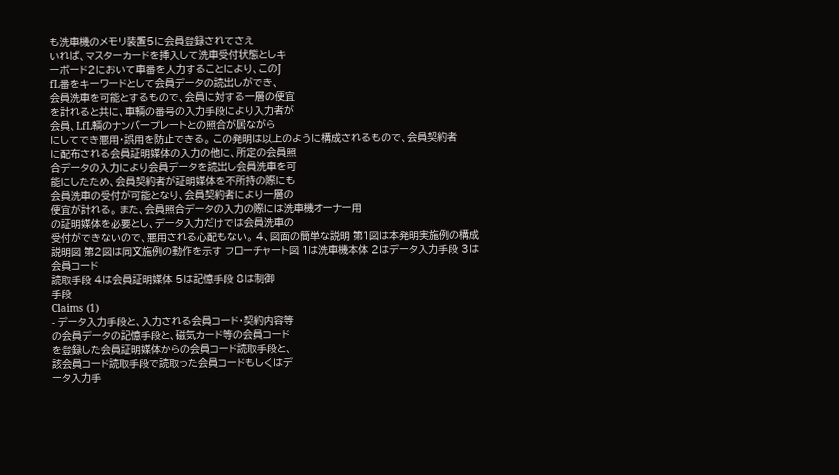も洗車機のメモリ装置5に会員登録されてさえ
いれば、マスターカードを挿入して洗車受付状態としキ
ーボード2において車番を人力することにより、このJ
fL番をキーワードとして会員データの読出しができ、
会員洗車を可能とするもので、会員に対する一層の便宜
を計れると共に、車輌の番号の入力手段により入力者が
会員、LfL輌のナンバープレートとの照合が居ながら
にしてでき悪用・誤用を防止できる。 この発明は以上のように構成されるもので、会員契約者
に配布される会員証明媒体の入力の他に、所定の会員照
合データの入力により会員データを読出し会員洗車を可
能にしたため、会員契約者が証明媒体を不所持の際にも
会員洗車の受付が可能となり、会員契約者により一層の
便宜が計れる。 また、会員照合データの入力の際には洗車機オーナー用
の証明媒体を必要とし、データ入力だけでは会員洗車の
受付ができないので、悪用される心配もない。 4、図面の簡単な説明 第1図は本発明実施例の構成説明図 第2図は同文施例の動作を示す フローチャート図 1は洗車機本体 2はデータ入力手段 3は会員コード
読取手段 4は会員証明媒体 5は記憶手段 8は制御
手段
Claims (1)
- データ入力手段と、入力される会員コード・契約内容等
の会員データの記憶手段と、磁気カード等の会員コード
を登録した会員証明媒体からの会員コード読取手段と、
該会員コード読取手段で読取った会員コードもしくはデ
ータ入力手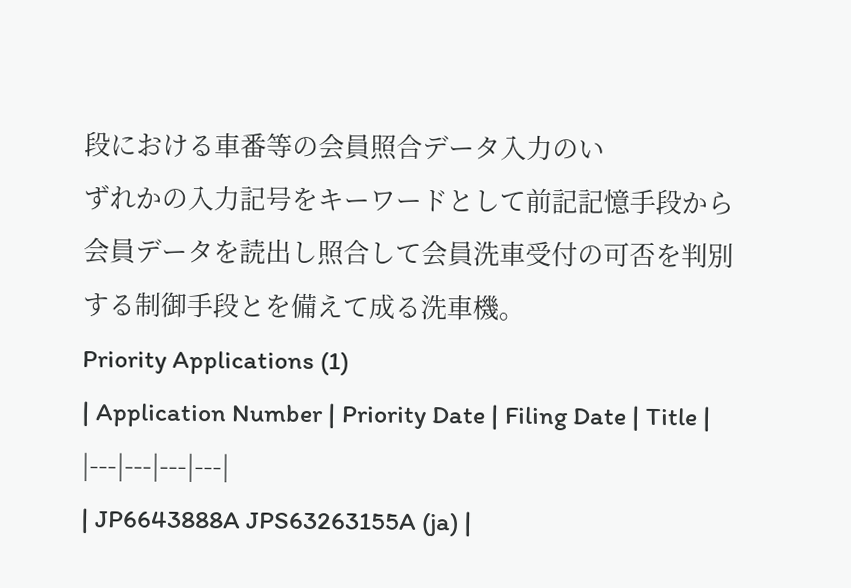段における車番等の会員照合データ入力のい
ずれかの入力記号をキーワードとして前記記憶手段から
会員データを読出し照合して会員洗車受付の可否を判別
する制御手段とを備えて成る洗車機。
Priority Applications (1)
| Application Number | Priority Date | Filing Date | Title |
|---|---|---|---|
| JP6643888A JPS63263155A (ja) |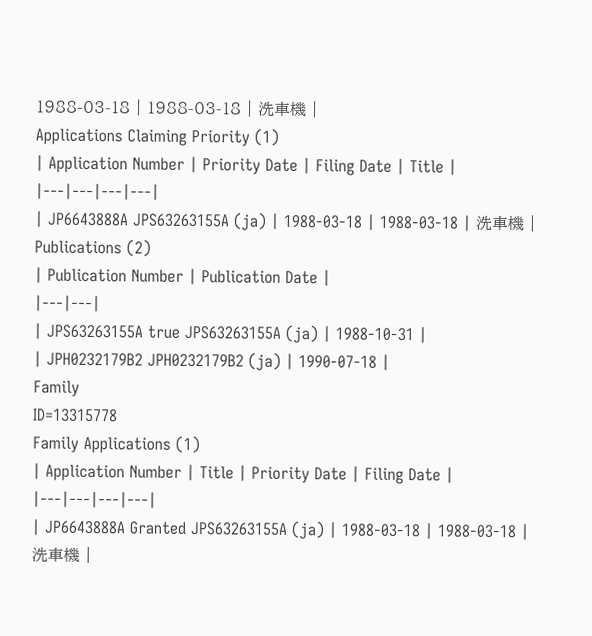1988-03-18 | 1988-03-18 | 洗車機 |
Applications Claiming Priority (1)
| Application Number | Priority Date | Filing Date | Title |
|---|---|---|---|
| JP6643888A JPS63263155A (ja) | 1988-03-18 | 1988-03-18 | 洗車機 |
Publications (2)
| Publication Number | Publication Date |
|---|---|
| JPS63263155A true JPS63263155A (ja) | 1988-10-31 |
| JPH0232179B2 JPH0232179B2 (ja) | 1990-07-18 |
Family
ID=13315778
Family Applications (1)
| Application Number | Title | Priority Date | Filing Date |
|---|---|---|---|
| JP6643888A Granted JPS63263155A (ja) | 1988-03-18 | 1988-03-18 | 洗車機 |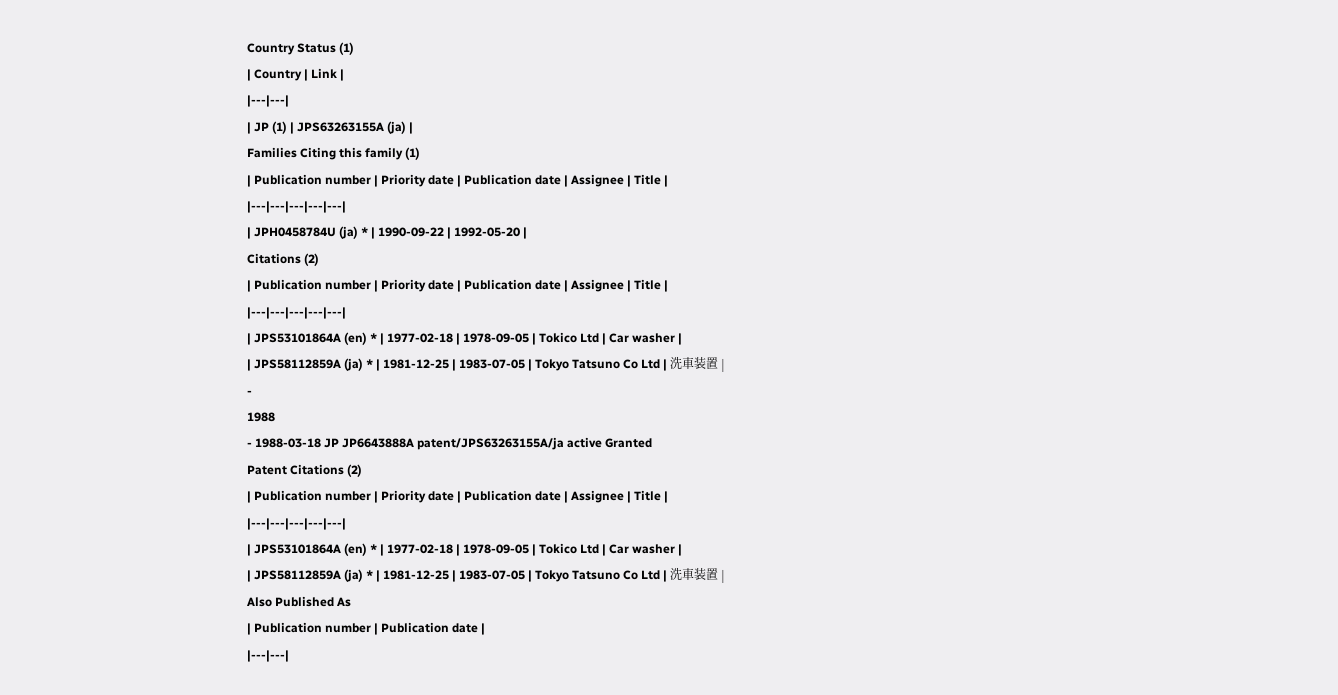Country Status (1)
| Country | Link |
|---|---|
| JP (1) | JPS63263155A (ja) |
Families Citing this family (1)
| Publication number | Priority date | Publication date | Assignee | Title |
|---|---|---|---|---|
| JPH0458784U (ja) * | 1990-09-22 | 1992-05-20 |
Citations (2)
| Publication number | Priority date | Publication date | Assignee | Title |
|---|---|---|---|---|
| JPS53101864A (en) * | 1977-02-18 | 1978-09-05 | Tokico Ltd | Car washer |
| JPS58112859A (ja) * | 1981-12-25 | 1983-07-05 | Tokyo Tatsuno Co Ltd | 洗車装置 |
-
1988
- 1988-03-18 JP JP6643888A patent/JPS63263155A/ja active Granted
Patent Citations (2)
| Publication number | Priority date | Publication date | Assignee | Title |
|---|---|---|---|---|
| JPS53101864A (en) * | 1977-02-18 | 1978-09-05 | Tokico Ltd | Car washer |
| JPS58112859A (ja) * | 1981-12-25 | 1983-07-05 | Tokyo Tatsuno Co Ltd | 洗車装置 |
Also Published As
| Publication number | Publication date |
|---|---|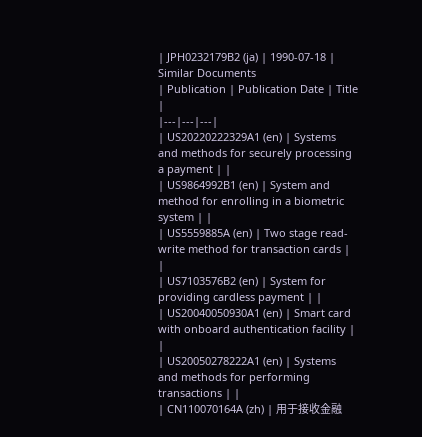| JPH0232179B2 (ja) | 1990-07-18 |
Similar Documents
| Publication | Publication Date | Title |
|---|---|---|
| US20220222329A1 (en) | Systems and methods for securely processing a payment | |
| US9864992B1 (en) | System and method for enrolling in a biometric system | |
| US5559885A (en) | Two stage read-write method for transaction cards | |
| US7103576B2 (en) | System for providing cardless payment | |
| US20040050930A1 (en) | Smart card with onboard authentication facility | |
| US20050278222A1 (en) | Systems and methods for performing transactions | |
| CN110070164A (zh) | 用于接收金融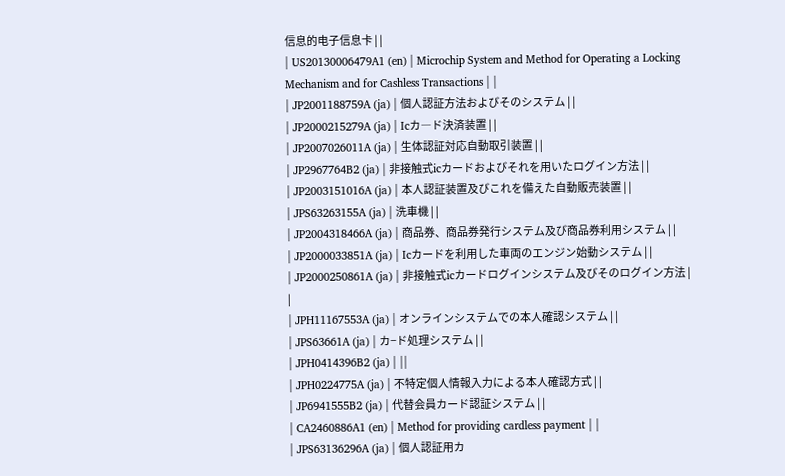信息的电子信息卡 | |
| US20130006479A1 (en) | Microchip System and Method for Operating a Locking Mechanism and for Cashless Transactions | |
| JP2001188759A (ja) | 個人認証方法およびそのシステム | |
| JP2000215279A (ja) | Icカ―ド決済装置 | |
| JP2007026011A (ja) | 生体認証対応自動取引装置 | |
| JP2967764B2 (ja) | 非接触式icカードおよびそれを用いたログイン方法 | |
| JP2003151016A (ja) | 本人認証装置及びこれを備えた自動販売装置 | |
| JPS63263155A (ja) | 洗車機 | |
| JP2004318466A (ja) | 商品券、商品券発行システム及び商品券利用システム | |
| JP2000033851A (ja) | Icカードを利用した車両のエンジン始動システム | |
| JP2000250861A (ja) | 非接触式icカードログインシステム及びそのログイン方法 | |
| JPH11167553A (ja) | オンラインシステムでの本人確認システム | |
| JPS63661A (ja) | カ−ド処理システム | |
| JPH0414396B2 (ja) | ||
| JPH0224775A (ja) | 不特定個人情報入力による本人確認方式 | |
| JP6941555B2 (ja) | 代替会員カード認証システム | |
| CA2460886A1 (en) | Method for providing cardless payment | |
| JPS63136296A (ja) | 個人認証用カ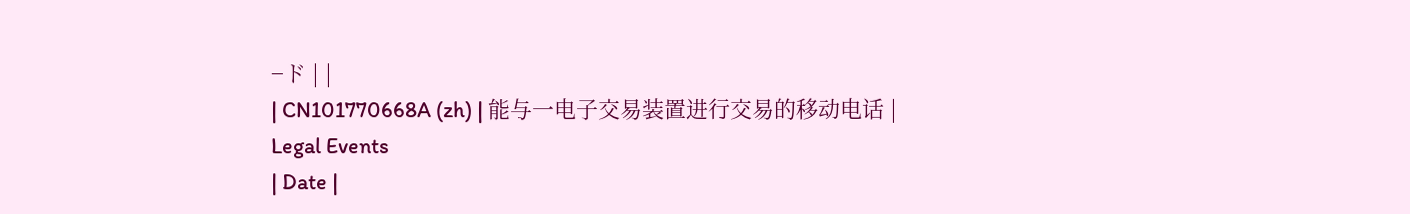−ド | |
| CN101770668A (zh) | 能与一电子交易装置进行交易的移动电话 |
Legal Events
| Date |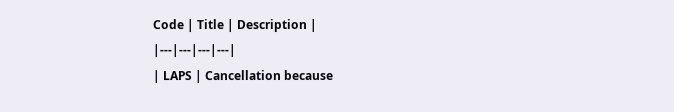Code | Title | Description |
|---|---|---|---|
| LAPS | Cancellation because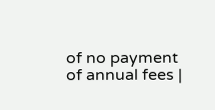of no payment of annual fees |